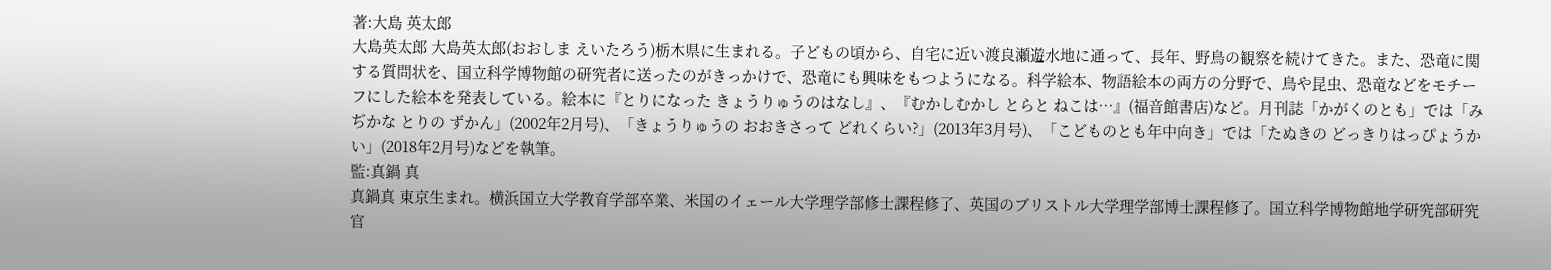著:大島 英太郎
大島英太郎 大島英太郎(おおしま えいたろう)栃木県に生まれる。子どもの頃から、自宅に近い渡良瀬遊水地に通って、長年、野鳥の観察を続けてきた。また、恐竜に関する質問状を、国立科学博物館の研究者に送ったのがきっかけで、恐竜にも興味をもつようになる。科学絵本、物語絵本の両方の分野で、鳥や昆虫、恐竜などをモチーフにした絵本を発表している。絵本に『とりになった きょうりゅうのはなし』、『むかしむかし とらと ねこは…』(福音館書店)など。月刊誌「かがくのとも」では「みぢかな とりの ずかん」(2002年2月号)、「きょうりゅうの おおきさって どれくらい?」(2013年3月号)、「こどものとも年中向き」では「たぬきの どっきりはっぴょうかい」(2018年2月号)などを執筆。
監:真鍋 真
真鍋真 東京生まれ。横浜国立大学教育学部卒業、米国のイェール大学理学部修士課程修了、英国のブリストル大学理学部博士課程修了。国立科学博物館地学研究部研究官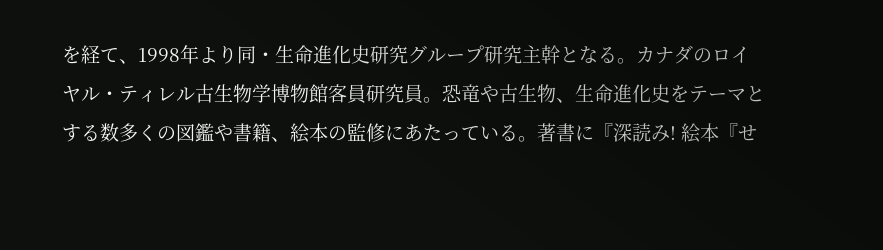を経て、1998年より同・生命進化史研究グループ研究主幹となる。カナダのロイヤル・ティレル古生物学博物館客員研究員。恐竜や古生物、生命進化史をテーマとする数多くの図鑑や書籍、絵本の監修にあたっている。著書に『深読み! 絵本『せ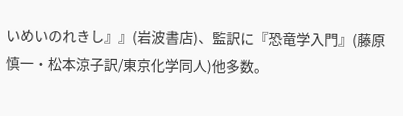いめいのれきし』』(岩波書店)、監訳に『恐竜学入門』(藤原慎一・松本涼子訳/東京化学同人)他多数。